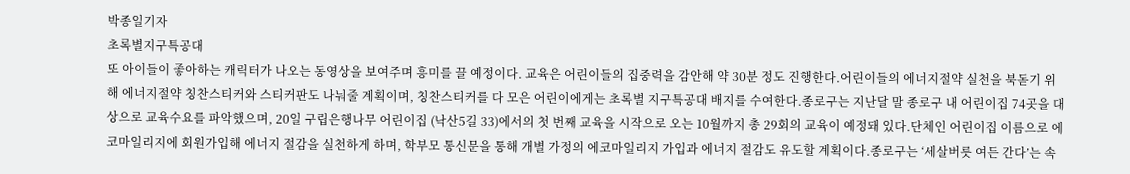박종일기자
초록별지구특공대
또 아이들이 좋아하는 캐릭터가 나오는 동영상을 보여주며 흥미를 끌 예정이다. 교육은 어린이들의 집중력을 감안해 약 30분 정도 진행한다.어린이들의 에너지절약 실천을 북돋기 위해 에너지절약 칭찬스티커와 스티커판도 나눠줄 계획이며, 칭찬스티커를 다 모은 어린이에게는 초록별 지구특공대 배지를 수여한다.종로구는 지난달 말 종로구 내 어린이집 74곳을 대상으로 교육수요를 파악했으며, 20일 구립은행나무 어린이집 (낙산5길 33)에서의 첫 번째 교육을 시작으로 오는 10월까지 총 29회의 교육이 예정돼 있다.단체인 어린이집 이름으로 에코마일리지에 회원가입해 에너지 절감을 실천하게 하며, 학부모 통신문을 통해 개별 가정의 에코마일리지 가입과 에너지 절감도 유도할 계획이다.종로구는 ‘세살버릇 여든 간다’는 속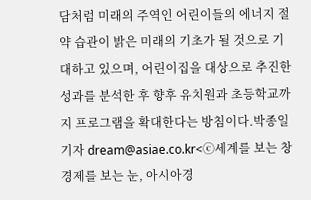담처럼 미래의 주역인 어린이들의 에너지 절약 습관이 밝은 미래의 기초가 될 것으로 기대하고 있으며, 어린이집을 대상으로 추진한 성과를 분석한 후 향후 유치원과 초등학교까지 프로그램을 확대한다는 방침이다.박종일 기자 dream@asiae.co.kr<ⓒ세계를 보는 창 경제를 보는 눈, 아시아경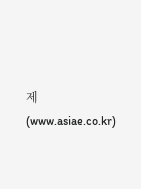제(www.asiae.co.kr)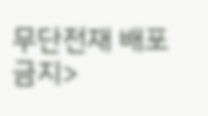무단전재 배포금지>